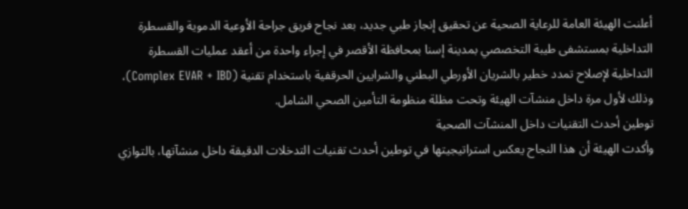أعلنت الهيئة العامة للرعاية الصحية عن تحقيق إنجاز طبي جديد، بعد نجاح فريق جراحة الأوعية الدموية والقسطرة التداخلية بمستشفى طيبة التخصصي بمدينة إسنا بمحافظة الأقصر في إجراء واحدة من أعقد عمليات القسطرة التداخلية لإصلاح تمدد خطير بالشريان الأورطي البطني والشرايين الحرقفية باستخدام تقنية (Complex EVAR + IBD)، وذلك لأول مرة داخل منشآت الهيئة وتحت مظلة منظومة التأمين الصحي الشامل.
توطين أحدث التقنيات داخل المنشآت الصحية
وأكدت الهيئة أن هذا النجاح يعكس استراتيجيتها في توطين أحدث تقنيات التدخلات الدقيقة داخل منشآتها، بالتوازي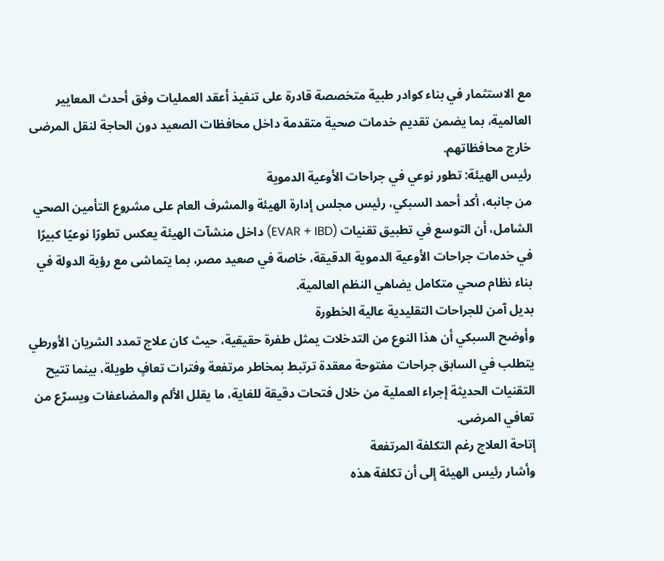مع الاستثمار في بناء كوادر طبية متخصصة قادرة على تنفيذ أعقد العمليات وفق أحدث المعايير العالمية، بما يضمن تقديم خدمات صحية متقدمة داخل محافظات الصعيد دون الحاجة لنقل المرضى خارج محافظاتهم.
رئيس الهيئة: تطور نوعي في جراحات الأوعية الدموية
من جانبه، أكد أحمد السبكي، رئيس مجلس إدارة الهيئة والمشرف العام على مشروع التأمين الصحي الشامل، أن التوسع في تطبيق تقنيات (EVAR + IBD) داخل منشآت الهيئة يعكس تطورًا نوعيًا كبيرًا في خدمات جراحات الأوعية الدموية الدقيقة، خاصة في صعيد مصر، بما يتماشى مع رؤية الدولة في بناء نظام صحي متكامل يضاهي النظم العالمية.
بديل آمن للجراحات التقليدية عالية الخطورة
وأوضح السبكي أن هذا النوع من التدخلات يمثل طفرة حقيقية، حيث كان علاج تمدد الشريان الأورطي يتطلب في السابق جراحات مفتوحة معقدة ترتبط بمخاطر مرتفعة وفترات تعافٍ طويلة، بينما تتيح التقنيات الحديثة إجراء العملية من خلال فتحات دقيقة للغاية، ما يقلل الألم والمضاعفات ويسرّع من تعافي المرضى.
إتاحة العلاج رغم التكلفة المرتفعة
وأشار رئيس الهيئة إلى أن تكلفة هذه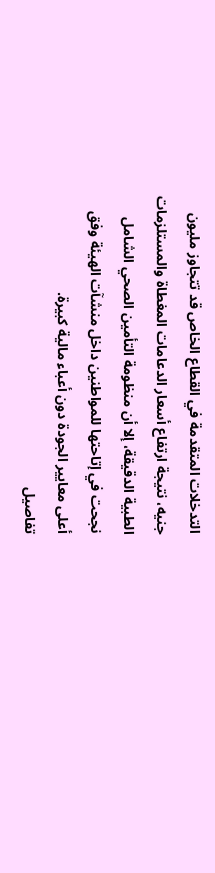التدخلات المتقدمة في القطاع الخاص قد تتجاوز مليون جنيه، نتيجة ارتفاع أسعار الدعامات المغطاة والمستلزمات الطبية الدقيقة، إلا أن منظومة التأمين الصحي الشامل نجحت في إتاحتها للمواطنين داخل منشآت الهيئة وفق أعلى معايير الجودة دون أعباء مالية كبيرة.
تفاصيل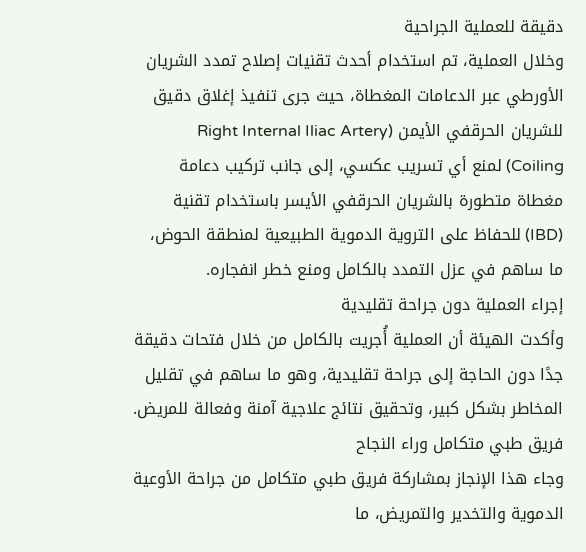دقيقة للعملية الجراحية
وخلال العملية، تم استخدام أحدث تقنيات إصلاح تمدد الشريان الأورطي عبر الدعامات المغطاة، حيث جرى تنفيذ إغلاق دقيق للشريان الحرقفي الأيمن (Right Internal Iliac Artery Coiling) لمنع أي تسريب عكسي، إلى جانب تركيب دعامة مغطاة متطورة بالشريان الحرقفي الأيسر باستخدام تقنية (IBD) للحفاظ على التروية الدموية الطبيعية لمنطقة الحوض، ما ساهم في عزل التمدد بالكامل ومنع خطر انفجاره.
إجراء العملية دون جراحة تقليدية
وأكدت الهيئة أن العملية أُجريت بالكامل من خلال فتحات دقيقة جدًا دون الحاجة إلى جراحة تقليدية، وهو ما ساهم في تقليل المخاطر بشكل كبير، وتحقيق نتائج علاجية آمنة وفعالة للمريض.
فريق طبي متكامل وراء النجاح
وجاء هذا الإنجاز بمشاركة فريق طبي متكامل من جراحة الأوعية الدموية والتخدير والتمريض، ما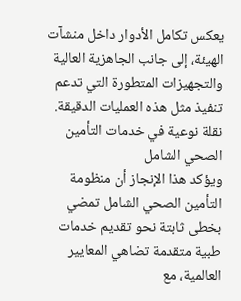يعكس تكامل الأدوار داخل منشآت الهيئة، إلى جانب الجاهزية العالية والتجهيزات المتطورة التي تدعم تنفيذ مثل هذه العمليات الدقيقة.
نقلة نوعية في خدمات التأمين الصحي الشامل
ويؤكد هذا الإنجاز أن منظومة التأمين الصحي الشامل تمضي بخطى ثابتة نحو تقديم خدمات طبية متقدمة تضاهي المعايير العالمية، مع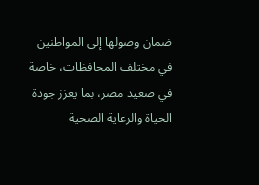ضمان وصولها إلى المواطنين في مختلف المحافظات، خاصة في صعيد مصر، بما يعزز جودة الحياة والرعاية الصحية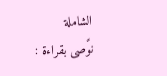الشاملة
نوًصى بقراءة :